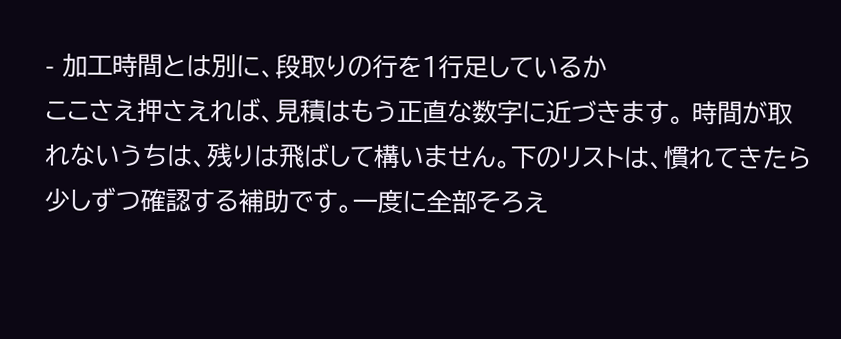- 加工時間とは別に、段取りの行を1行足しているか
ここさえ押さえれば、見積はもう正直な数字に近づきます。 時間が取れないうちは、残りは飛ばして構いません。下のリストは、慣れてきたら少しずつ確認する補助です。一度に全部そろえ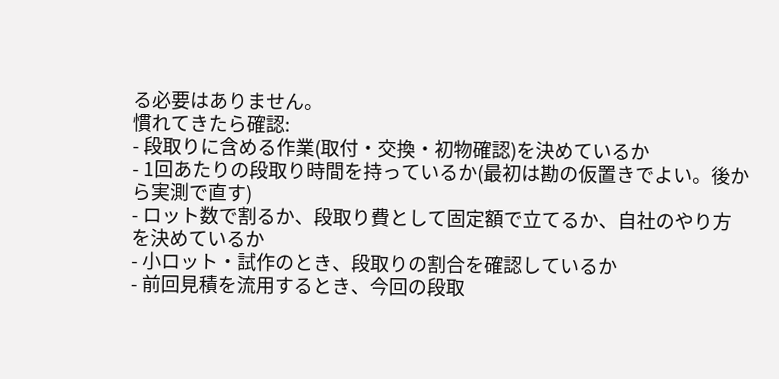る必要はありません。
慣れてきたら確認:
- 段取りに含める作業(取付・交換・初物確認)を決めているか
- 1回あたりの段取り時間を持っているか(最初は勘の仮置きでよい。後から実測で直す)
- ロット数で割るか、段取り費として固定額で立てるか、自社のやり方を決めているか
- 小ロット・試作のとき、段取りの割合を確認しているか
- 前回見積を流用するとき、今回の段取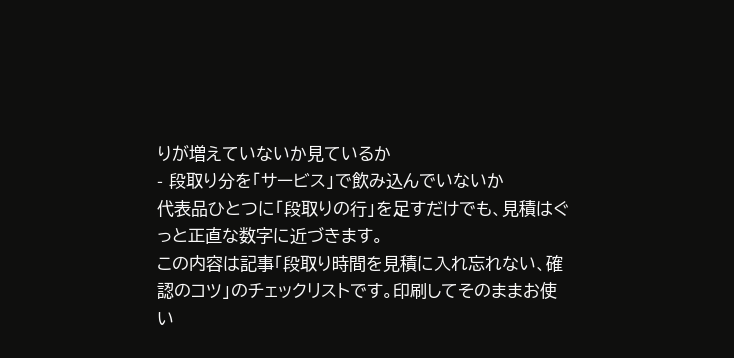りが増えていないか見ているか
- 段取り分を「サービス」で飲み込んでいないか
代表品ひとつに「段取りの行」を足すだけでも、見積はぐっと正直な数字に近づきます。
この内容は記事「段取り時間を見積に入れ忘れない、確認のコツ」のチェックリストです。印刷してそのままお使い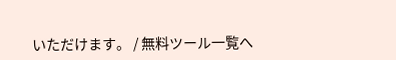いただけます。 / 無料ツール一覧へ